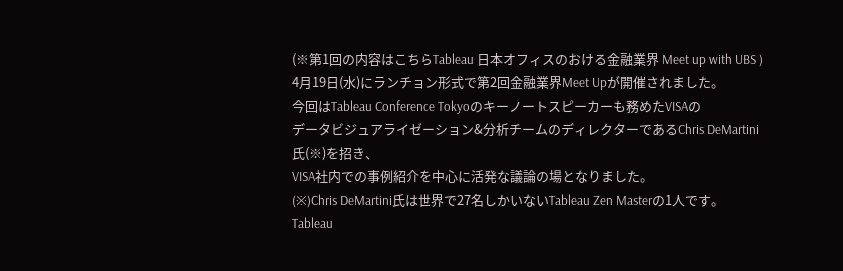(※第1回の内容はこちらTableau 日本オフィスのおける金融業界 Meet up with UBS )
4月19日(水)にランチョン形式で第2回金融業界Meet Upが開催されました。
今回はTableau Conference Tokyoのキーノートスピーカーも務めたVISAの
データビジュアライゼーション&分析チームのディレクターであるChris DeMartini氏(※)を招き、
VISA社内での事例紹介を中心に活発な議論の場となりました。
(※)Chris DeMartini氏は世界で27名しかいないTableau Zen Masterの1人です。
Tableau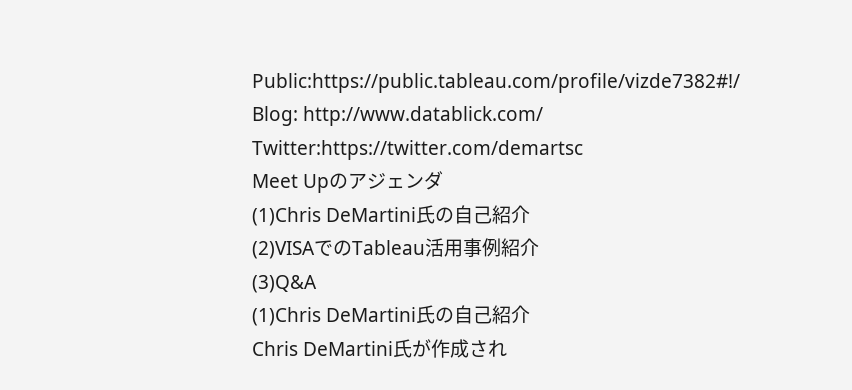Public:https://public.tableau.com/profile/vizde7382#!/
Blog: http://www.datablick.com/
Twitter:https://twitter.com/demartsc
Meet Upのアジェンダ
(1)Chris DeMartini氏の自己紹介
(2)VISAでのTableau活用事例紹介
(3)Q&A
(1)Chris DeMartini氏の自己紹介
Chris DeMartini氏が作成され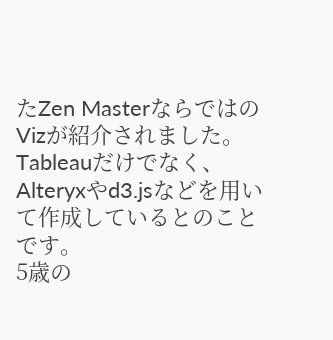たZen MasterならではのVizが紹介されました。
Tableauだけでなく、Alteryxやd3.jsなどを用いて作成しているとのことです。
5歳の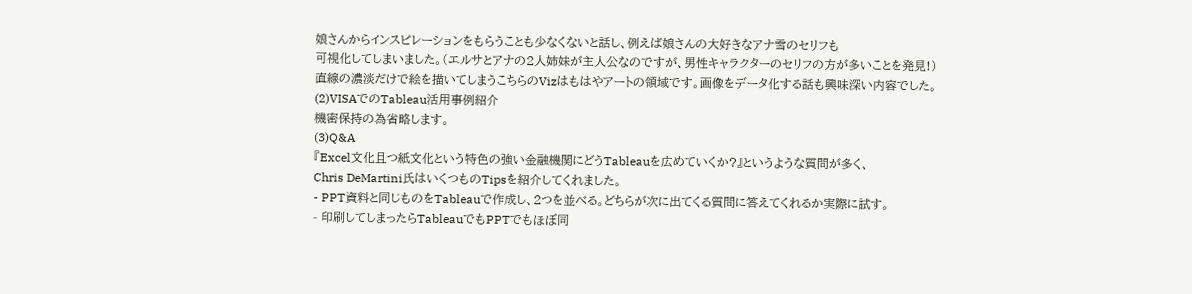娘さんからインスピレーションをもらうことも少なくないと話し、例えば娘さんの大好きなアナ雪のセリフも
可視化してしまいました。(エルサとアナの2人姉妹が主人公なのですが、男性キャラクターのセリフの方が多いことを発見!)
直線の濃淡だけで絵を描いてしまうこちらのVizはもはやアートの領域です。画像をデータ化する話も興味深い内容でした。
(2)VISAでのTableau活用事例紹介
機密保持の為省略します。
(3)Q&A
『Excel文化且つ紙文化という特色の強い金融機関にどうTableauを広めていくか?』というような質問が多く、
Chris DeMartini氏はいくつものTipsを紹介してくれました。
- PPT資料と同じものをTableauで作成し、2つを並べる。どちらが次に出てくる質問に答えてくれるか実際に試す。
- 印刷してしまったらTableauでもPPTでもほぼ同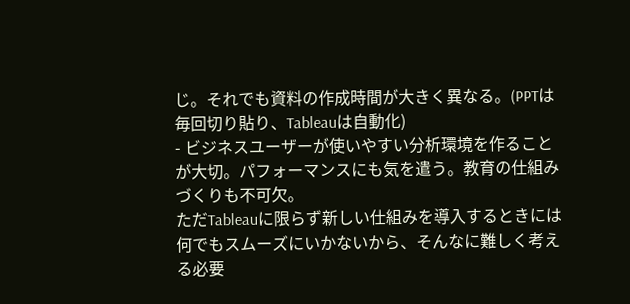じ。それでも資料の作成時間が大きく異なる。(PPTは毎回切り貼り、Tableauは自動化)
- ビジネスユーザーが使いやすい分析環境を作ることが大切。パフォーマンスにも気を遣う。教育の仕組みづくりも不可欠。
ただTableauに限らず新しい仕組みを導入するときには何でもスムーズにいかないから、そんなに難しく考える必要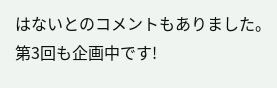はないとのコメントもありました。
第3回も企画中です!